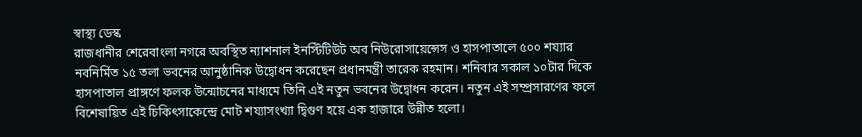স্বাস্থ্য ডেস্ক
রাজধানীর শেরেবাংলা নগরে অবস্থিত ন্যাশনাল ইনস্টিটিউট অব নিউরোসায়েন্সেস ও হাসপাতালে ৫০০ শয্যার নবনির্মিত ১৫ তলা ভবনের আনুষ্ঠানিক উদ্বোধন করেছেন প্রধানমন্ত্রী তারেক রহমান। শনিবার সকাল ১০টার দিকে হাসপাতাল প্রাঙ্গণে ফলক উন্মোচনের মাধ্যমে তিনি এই নতুন ভবনের উদ্বোধন করেন। নতুন এই সম্প্রসারণের ফলে বিশেষায়িত এই চিকিৎসাকেন্দ্রে মোট শয্যাসংখ্যা দ্বিগুণ হয়ে এক হাজারে উন্নীত হলো।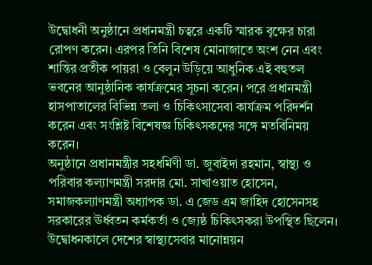উদ্বোধনী অনুষ্ঠানে প্রধানমন্ত্রী চত্বরে একটি স্মারক বৃক্ষের চারা রোপণ করেন। এরপর তিনি বিশেষ মোনাজাতে অংশ নেন এবং শান্তির প্রতীক পায়রা ও বেলুন উড়িয়ে আধুনিক এই বহুতল ভবনের আনুষ্ঠানিক কার্যক্রমের সূচনা করেন। পরে প্রধানমন্ত্রী হাসপাতালের বিভিন্ন তলা ও চিকিৎসাসেবা কার্যক্রম পরিদর্শন করেন এবং সংশ্লিষ্ট বিশেষজ্ঞ চিকিৎসকদের সঙ্গে মতবিনিময় করেন।
অনুষ্ঠানে প্রধানমন্ত্রীর সহধর্মিণী ডা. জুবাইদা রহমান, স্বাস্থ্য ও পরিবার কল্যাণমন্ত্রী সরদার মো. সাখাওয়াত হোসেন, সমাজকল্যাণমন্ত্রী অধ্যাপক ডা. এ জেড এম জাহিদ হোসেনসহ সরকারের ঊর্ধ্বতন কর্মকর্তা ও জ্যেষ্ঠ চিকিৎসকরা উপস্থিত ছিলেন।
উদ্বোধনকালে দেশের স্বাস্থ্যসেবার মানোন্নয়ন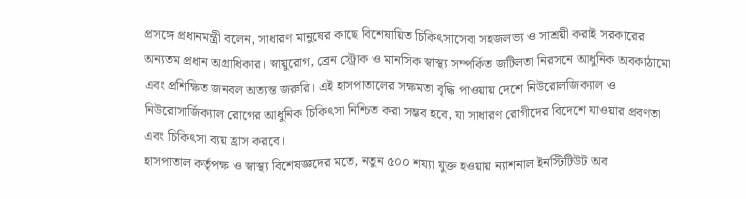প্রসঙ্গে প্রধানমন্ত্রী বলেন, সাধারণ মানুষের কাছে বিশেষায়িত চিকিৎসাসেবা সহজলভ্য ও সাশ্রয়ী করাই সরকারের অন্যতম প্রধান অগ্রাধিকার। স্নায়ুরোগ, ব্রেন স্ট্রোক ও মানসিক স্বাস্থ্য সম্পর্কিত জটিলতা নিরসনে আধুনিক অবকাঠামো এবং প্রশিক্ষিত জনবল অত্যন্ত জরুরি। এই হাসপাতালের সক্ষমতা বৃদ্ধি পাওয়ায় দেশে নিউরোলজিক্যাল ও নিউরোসার্জিক্যাল রোগের আধুনিক চিকিৎসা নিশ্চিত করা সম্ভব হবে, যা সাধারণ রোগীদের বিদেশে যাওয়ার প্রবণতা এবং চিকিৎসা ব্যয় হ্রাস করবে।
হাসপাতাল কর্তৃপক্ষ ও স্বাস্থ্য বিশেষজ্ঞদের মতে, নতুন ৫০০ শয্যা যুক্ত হওয়ায় ন্যাশনাল ইনস্টিটিউট অব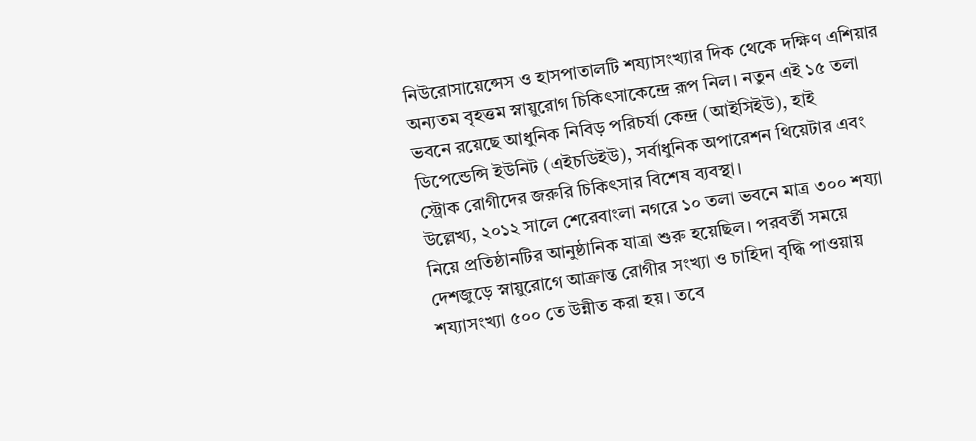নিউরোসায়েন্সেস ও হাসপাতালটি শয্যাসংখ্যার দিক থেকে দক্ষিণ এশিয়ার অন্যতম বৃহত্তম স্নায়ুরোগ চিকিৎসাকেন্দ্রে রূপ নিল। নতুন এই ১৫ তলা ভবনে রয়েছে আধুনিক নিবিড় পরিচর্যা কেন্দ্র (আইসিইউ), হাই ডিপেন্ডেন্সি ইউনিট (এইচডিইউ), সর্বাধুনিক অপারেশন থিয়েটার এবং স্ট্রোক রোগীদের জরুরি চিকিৎসার বিশেষ ব্যবস্থা।
উল্লেখ্য, ২০১২ সালে শেরেবাংলা নগরে ১০ তলা ভবনে মাত্র ৩০০ শয্যা নিয়ে প্রতিষ্ঠানটির আনুষ্ঠানিক যাত্রা শুরু হয়েছিল। পরবর্তী সময়ে দেশজুড়ে স্নায়ুরোগে আক্রান্ত রোগীর সংখ্যা ও চাহিদা বৃদ্ধি পাওয়ায় শয্যাসংখ্যা ৫০০ তে উন্নীত করা হয়। তবে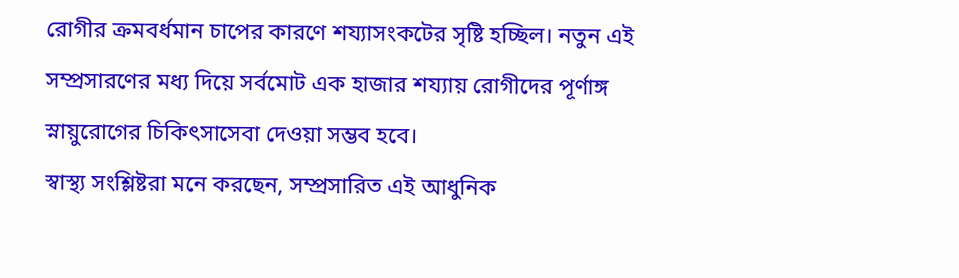রোগীর ক্রমবর্ধমান চাপের কারণে শয্যাসংকটের সৃষ্টি হচ্ছিল। নতুন এই সম্প্রসারণের মধ্য দিয়ে সর্বমোট এক হাজার শয্যায় রোগীদের পূর্ণাঙ্গ স্নায়ুরোগের চিকিৎসাসেবা দেওয়া সম্ভব হবে।
স্বাস্থ্য সংশ্লিষ্টরা মনে করছেন, সম্প্রসারিত এই আধুনিক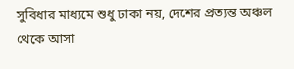সুবিধার মাধ্যমে শুধু ঢাকা নয়, দেশের প্রত্যন্ত অঞ্চল থেকে আসা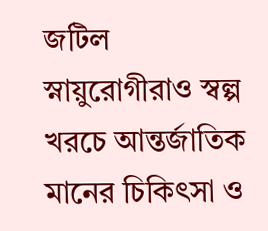জটিল স্নায়ুরোগীরাও স্বল্প খরচে আন্তর্জাতিক মানের চিকিৎসা ও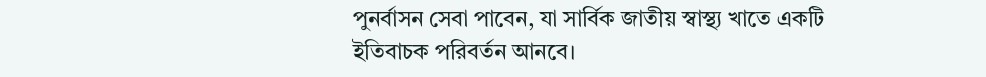পুনর্বাসন সেবা পাবেন, যা সার্বিক জাতীয় স্বাস্থ্য খাতে একটি ইতিবাচক পরিবর্তন আনবে।